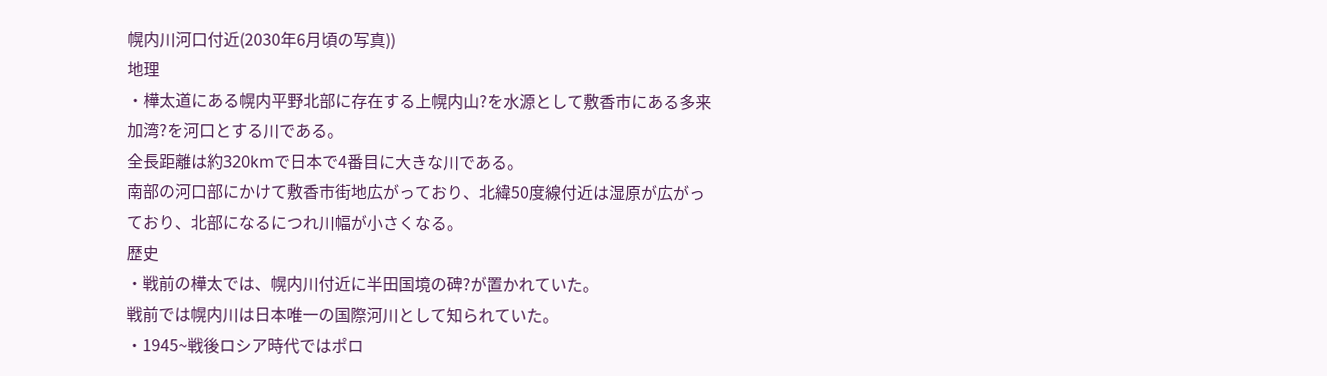幌内川河口付近(2030年6月頃の写真))
地理
・樺太道にある幌内平野北部に存在する上幌内山?を水源として敷香市にある多来加湾?を河口とする川である。
全長距離は約320kmで日本で4番目に大きな川である。
南部の河口部にかけて敷香市街地広がっており、北緯50度線付近は湿原が広がっており、北部になるにつれ川幅が小さくなる。
歴史
・戦前の樺太では、幌内川付近に半田国境の碑?が置かれていた。
戦前では幌内川は日本唯一の国際河川として知られていた。
・1945~戦後ロシア時代ではポロ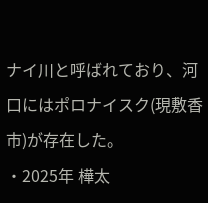ナイ川と呼ばれており、河口にはポロナイスク(現敷香市)が存在した。
・2025年 樺太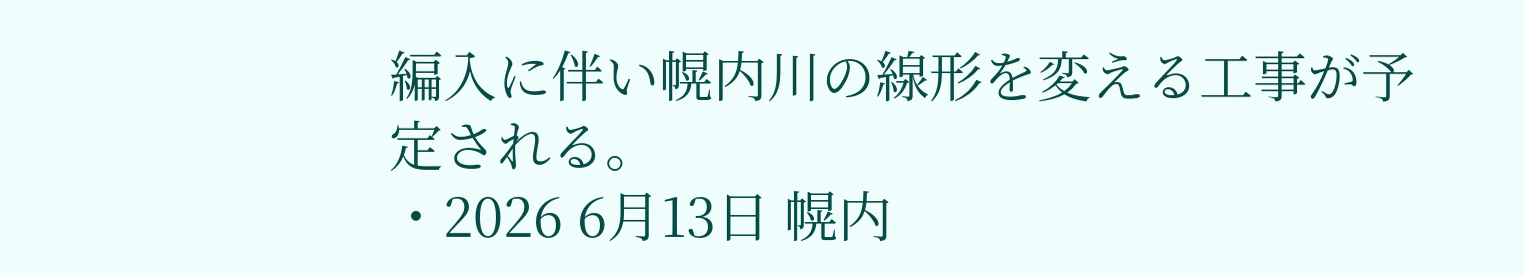編入に伴い幌内川の線形を変える工事が予定される。
・2026 6月13日 幌内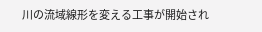川の流域線形を変える工事が開始され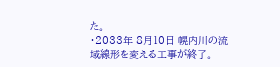た。
・2033年 8月10日 幌内川の流域線形を変える工事が終了。